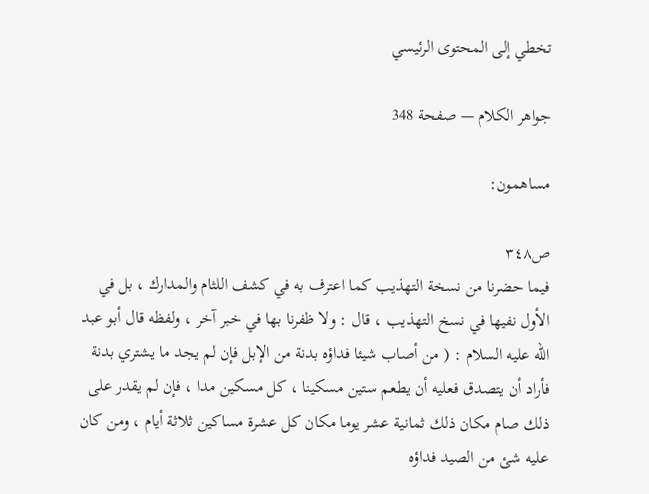تخطي إلى المحتوى الرئيسي

جواهر الكلام — صفحة 348

مساهمون:

ص٣٤٨
فيما حضرنا من نسخة التهذيب كما اعترف به في كشف اللثام والمدارك ، بل في الأول نفيها في نسخ التهذيب ، قال : ولا ظفرنا بها في خبر آخر ، ولفظه قال أبو عبد الله عليه السلام : ( من أصاب شيئا فداؤه بدنة من الإبل فإن لم يجد ما يشتري بدنة فأراد أن يتصدق فعليه أن يطعم ستين مسكينا ، كل مسكين مدا ، فإن لم يقدر على ذلك صام مكان ذلك ثمانية عشر يوما مكان كل عشرة مساكين ثلاثة أيام ، ومن كان عليه شئ من الصيد فداؤه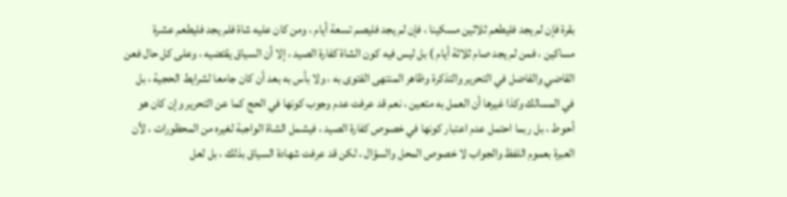بقرة فإن لم يجد فليطعم ثلاثين مسكينا ، فإن لم يجد فليصم تسعة أيام ، ومن كان عليه شاة فلم يجد فليطعم عشرة مساكين ، فمن لم يجد صام ثلاثة أيام ) بل ليس فيه كون الشاة كفارة الصيد ، إلا أن السياق يقتضيه ، وعلى كل حال فعن القاضي والفاضل في التحرير والتذكرة وظاهر المنتهى الفتوى به ، ولا بأس به بعد أن كان جامعا لشرايط الحجية ، بل في المسالك وكذا غيرها أن العمل به متعين ، نعم قد عرفت عدم وجوب كونها في الحج كما عن التحرير وإن كان هو أحوط ، بل ربما احتمل عدم اعتبار كونها في خصوص كفارة الصيد ، فيشمل الشاة الواجبة لغيره من المحظورات ، لأن العبرة بعموم اللفظ والجواب لا خصوص المحل والسؤال ، لكن قد عرفت شهادة السياق بذلك ، بل لعل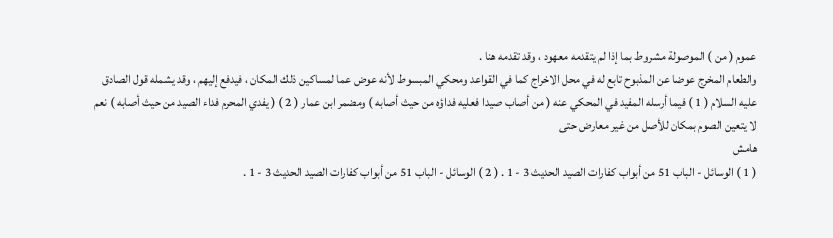عموم ( من ) الموصولة مشروط بما إذا لم يتقدمه معهود ، وقد تقدمه هنا .
والطعام المخرج عوضا عن المذبوح تابع له في محل الاخراج كما في القواعد ومحكي المبسوط لأنه عوض عما لمساكين ذلك المكان ، فيدفع إليهم ، وقد يشمله قول الصادق عليه السلام ( 1 ) فيما أرسله المفيد في المحكي عنه ( من أصاب صيدا فعليه فداؤه من حيث أصابه ) ومضمر ابن عمار ( 2 ) ( يفدي المحرم فداء الصيد من حيث أصابه ) نعم لا يتعين الصوم بمكان للأصل من غير معارض حتى
هامش
( 1 ) الوسائل - الباب 51 من أبواب كفارات الصيد الحديث 3 - 1 . ( 2 ) الوسائل - الباب 51 من أبواب كفارات الصيد الحديث 3 - 1 .